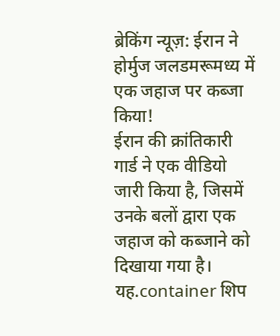ब्रेकिंग न्यूज़: ईरान ने होर्मुज जलडमरूमध्य में एक जहाज पर कब्जा किया!
ईरान की क्रांतिकारी गार्ड ने एक वीडियो जारी किया है, जिसमें उनके बलों द्वारा एक जहाज को कब्जाने को दिखाया गया है। यह.container शिप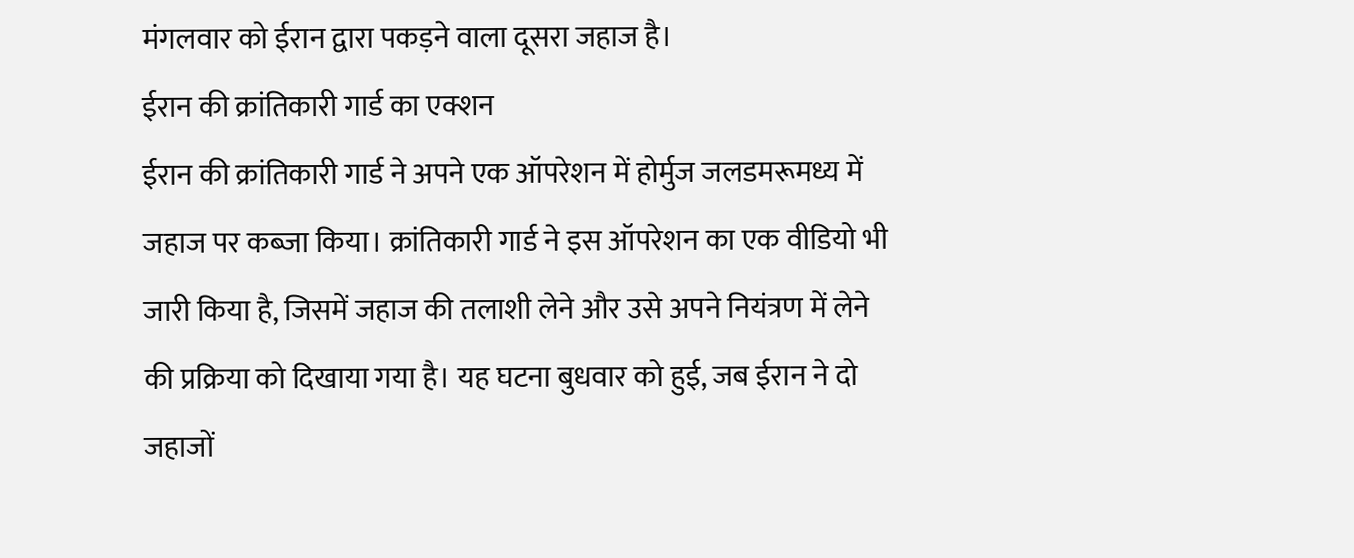मंगलवार को ईरान द्वारा पकड़ने वाला दूसरा जहाज है।
ईरान की क्रांतिकारी गार्ड का एक्शन
ईरान की क्रांतिकारी गार्ड ने अपने एक ऑपरेशन में होर्मुज जलडमरूमध्य में जहाज पर कब्जा किया। क्रांतिकारी गार्ड ने इस ऑपरेशन का एक वीडियो भी जारी किया है, जिसमें जहाज की तलाशी लेने और उसे अपने नियंत्रण में लेने की प्रक्रिया को दिखाया गया है। यह घटना बुधवार को हुई, जब ईरान ने दो जहाजों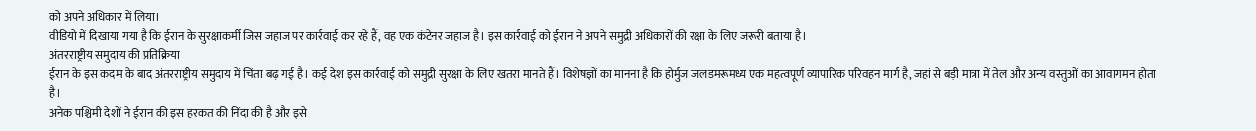को अपने अधिकार में लिया।
वीडियो में दिखाया गया है कि ईरान के सुरक्षाकर्मी जिस जहाज पर कार्रवाई कर रहे हैं, वह एक कंटेनर जहाज है। इस कार्रवाई को ईरान ने अपने समुद्री अधिकारों की रक्षा के लिए जरूरी बताया है।
अंतरराष्ट्रीय समुदाय की प्रतिक्रिया
ईरान के इस कदम के बाद अंतरराष्ट्रीय समुदाय में चिंता बढ़ गई है। कई देश इस कार्रवाई को समुद्री सुरक्षा के लिए खतरा मानते हैं। विशेषज्ञों का मानना है कि होर्मुज जलडमरूमध्य एक महत्वपूर्ण व्यापारिक परिवहन मार्ग है, जहां से बड़ी मात्रा में तेल और अन्य वस्तुओं का आवागमन होता है।
अनेक पश्चिमी देशों ने ईरान की इस हरकत की निंदा की है और इसे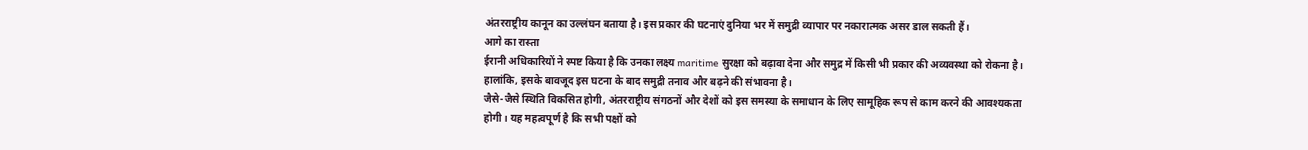अंतरराष्ट्रीय कानून का उल्लंघन बताया है। इस प्रकार की घटनाएं दुनिया भर में समुद्री व्यापार पर नकारात्मक असर डाल सकती हैं।
आगे का रास्ता
ईरानी अधिकारियों ने स्पष्ट किया है कि उनका लक्ष्य maritime सुरक्षा को बढ़ावा देना और समुद्र में किसी भी प्रकार की अव्यवस्था को रोकना है। हालांकि, इसके बावजूद इस घटना के बाद समुद्री तनाव और बढ़ने की संभावना है।
जैसे-जैसे स्थिति विकसित होगी, अंतरराष्ट्रीय संगठनों और देशों को इस समस्या के समाधान के लिए सामूहिक रूप से काम करने की आवश्यकता होगी। यह महत्वपूर्ण है कि सभी पक्षों को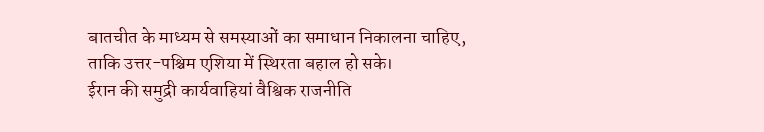बातचीत के माध्यम से समस्याओं का समाधान निकालना चाहिए, ताकि उत्तर-पश्चिम एशिया में स्थिरता बहाल हो सके।
ईरान की समुद्री कार्यवाहियां वैश्विक राजनीति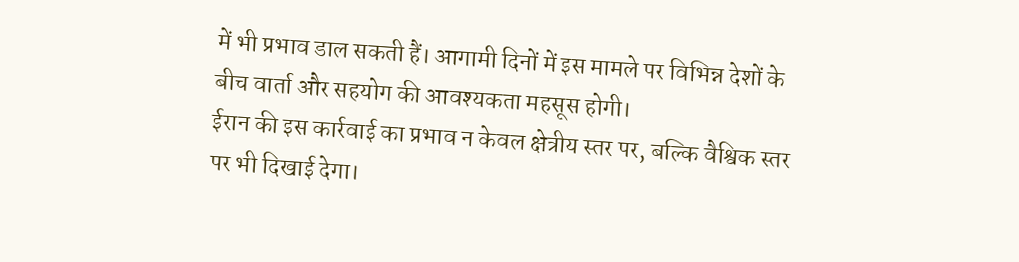में भी प्रभाव डाल सकती हैं। आगामी दिनों में इस मामले पर विभिन्न देशों के बीच वार्ता और सहयोग की आवश्यकता महसूस होगी।
ईरान की इस कार्रवाई का प्रभाव न केवल क्षेत्रीय स्तर पर, बल्कि वैश्विक स्तर पर भी दिखाई देगा।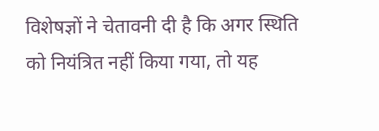विशेषज्ञों ने चेतावनी दी है कि अगर स्थिति को नियंत्रित नहीं किया गया, तो यह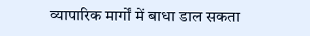व्यापारिक मार्गों में बाधा डाल सकता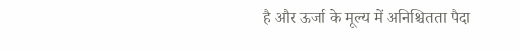है और ऊर्जा के मूल्य में अनिश्चितता पैदा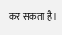कर सकता है।